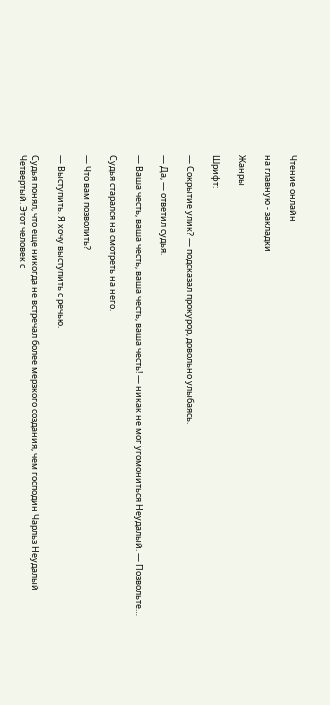Чтение онлайн

на главную - закладки

Жанры

Шрифт:

— Сокрытие улик? — подсказал прокурор, довольно улыбаясь.

— Да, — ответил судья.

— Ваша честь, ваша честь, ваша честь, ваша честь! — никак не мог угомониться Неудалый. — Позвольте…

Судья старался на смотреть на него.

— Что вам позволить?

— Выступить. Я хочу выступить с речью.

Судья понял, что еще никогда не встречал более мерзкого создания, чем господин Чарльз Неудалый Четвертый. Этот человек с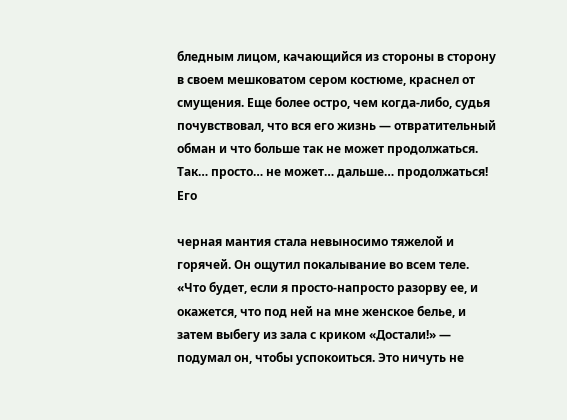бледным лицом, качающийся из стороны в сторону в своем мешковатом сером костюме, краснел от смущения. Еще более остро, чем когда-либо, судья почувствовал, что вся его жизнь — отвратительный обман и что больше так не может продолжаться. Так… просто… не может… дальше… продолжаться! Его

черная мантия стала невыносимо тяжелой и горячей. Он ощутил покалывание во всем теле. «Что будет, если я просто-напросто разорву ее, и окажется, что под ней на мне женское белье, и затем выбегу из зала с криком «Достали!» — подумал он, чтобы успокоиться. Это ничуть не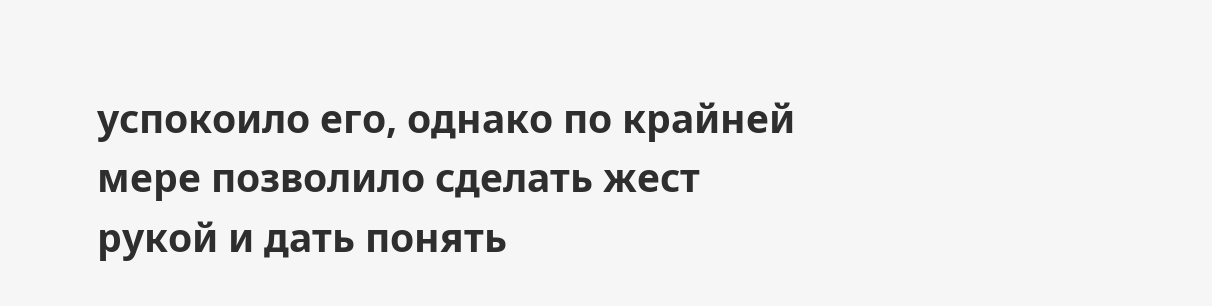успокоило его, однако по крайней мере позволило сделать жест рукой и дать понять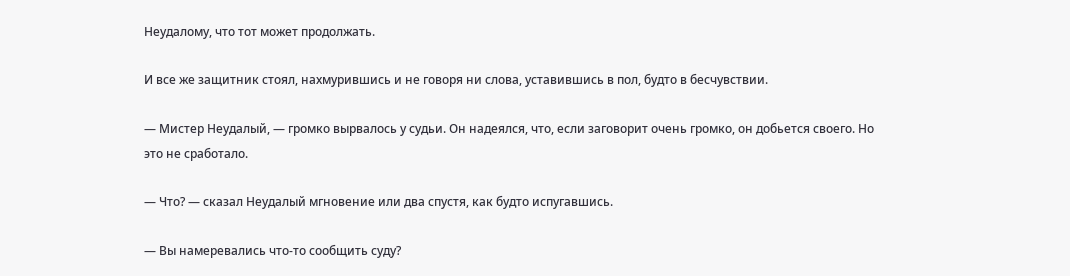Неудалому, что тот может продолжать.

И все же защитник стоял, нахмурившись и не говоря ни слова, уставившись в пол, будто в бесчувствии.

— Мистер Неудалый, — громко вырвалось у судьи. Он надеялся, что, если заговорит очень громко, он добьется своего. Но это не сработало.

— Что? — сказал Неудалый мгновение или два спустя, как будто испугавшись.

— Вы намеревались что-то сообщить суду?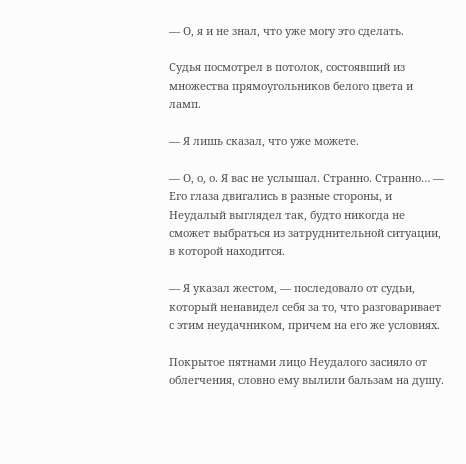— О, я и не знал, что уже могу это сделать.

Судья посмотрел в потолок, состоявший из множества прямоугольников белого цвета и ламп.

— Я лишь сказал, что уже можете.

— О, о, о. Я вас не услышал. Странно. Странно… — Его глаза двигались в разные стороны, и Неудалый выглядел так, будто никогда не сможет выбраться из затруднительной ситуации, в которой находится.

— Я указал жестом, — последовало от судьи, который ненавидел себя за то, что разговаривает с этим неудачником, причем на его же условиях.

Покрытое пятнами лицо Неудалого засияло от облегчения, словно ему вылили бальзам на душу.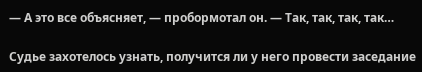— А это все объясняет, — пробормотал он. — Так, так, так, так…

Судье захотелось узнать, получится ли у него провести заседание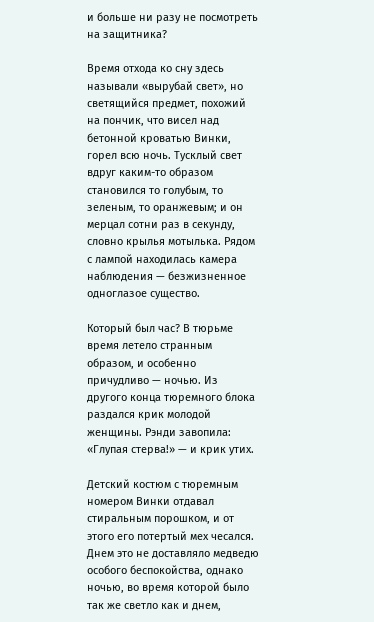и больше ни разу не посмотреть на защитника?

Время отхода ко сну здесь называли «вырубай свет», но светящийся предмет, похожий на пончик, что висел над бетонной кроватью Винки, горел всю ночь. Тусклый свет вдруг каким-то образом становился то голубым, то зеленым, то оранжевым; и он мерцал сотни раз в секунду, словно крылья мотылька. Рядом с лампой находилась камера наблюдения — безжизненное одноглазое существо.

Который был час? В тюрьме время летело странным образом, и особенно причудливо — ночью. Из другого конца тюремного блока раздался крик молодой женщины. Рэнди завопила: «Глупая стерва!» — и крик утих.

Детский костюм с тюремным номером Винки отдавал стиральным порошком, и от этого его потертый мех чесался. Днем это не доставляло медведю особого беспокойства, однако ночью, во время которой было так же светло как и днем,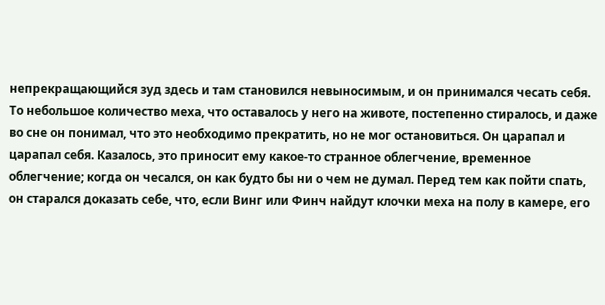непрекращающийся зуд здесь и там становился невыносимым, и он принимался чесать себя. То небольшое количество меха, что оставалось у него на животе, постепенно стиралось, и даже во сне он понимал, что это необходимо прекратить, но не мог остановиться. Он царапал и царапал себя. Казалось, это приносит ему какое-то странное облегчение, временное облегчение; когда он чесался, он как будто бы ни о чем не думал. Перед тем как пойти спать, он старался доказать себе, что, если Винг или Финч найдут клочки меха на полу в камере, его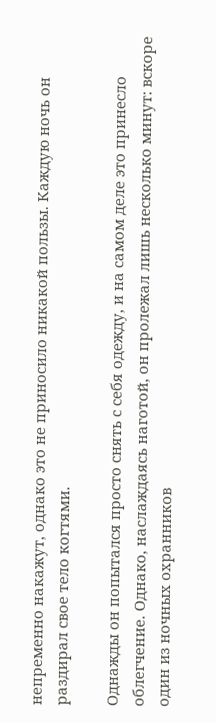непременно накажут, однако это не приносило никакой пользы. Каждую ночь он раздирал свое тело когтями.

Однажды он попытался просто снять с себя одежду, и на самом деле это принесло облегчение. Однако, наслаждаясь наготой, он пролежал лишь несколько минут: вскоре один из ночных охранников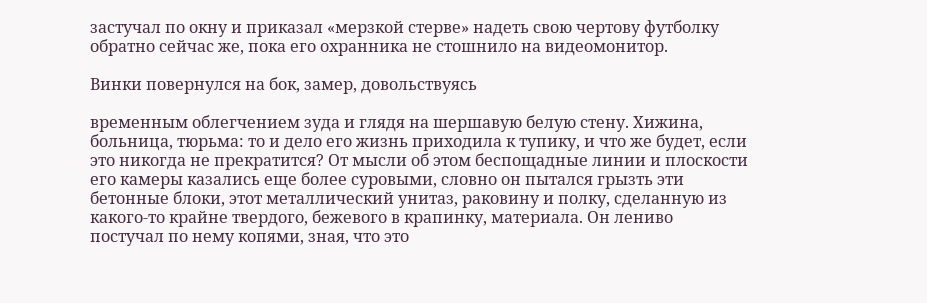застучал по окну и приказал «мерзкой стерве» надеть свою чертову футболку обратно сейчас же, пока его охранника не стошнило на видеомонитор.

Винки повернулся на бок, замер, довольствуясь

временным облегчением зуда и глядя на шершавую белую стену. Хижина, больница, тюрьма: то и дело его жизнь приходила к тупику, и что же будет, если это никогда не прекратится? От мысли об этом беспощадные линии и плоскости его камеры казались еще более суровыми, словно он пытался грызть эти бетонные блоки, этот металлический унитаз, раковину и полку, сделанную из какого-то крайне твердого, бежевого в крапинку, материала. Он лениво постучал по нему копями, зная, что это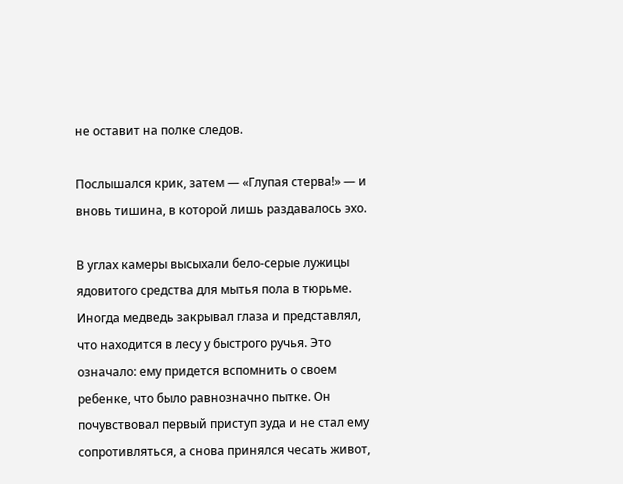не оставит на полке следов.

Послышался крик, затем — «Глупая стерва!» — и вновь тишина, в которой лишь раздавалось эхо.

В углах камеры высыхали бело-серые лужицы ядовитого средства для мытья пола в тюрьме. Иногда медведь закрывал глаза и представлял, что находится в лесу у быстрого ручья. Это означало: ему придется вспомнить о своем ребенке, что было равнозначно пытке. Он почувствовал первый приступ зуда и не стал ему сопротивляться, а снова принялся чесать живот,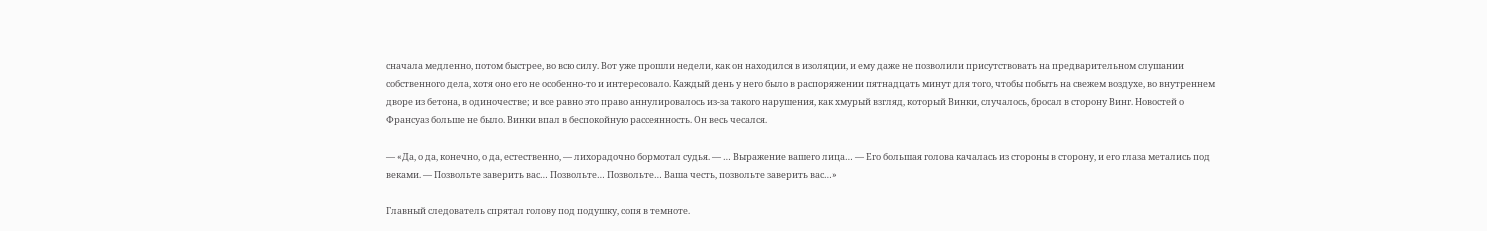сначала медленно, потом быстрее, во всю силу. Вот уже прошли недели, как он находился в изоляции, и ему даже не позволили присутствовать на предварительном слушании собственного дела, хотя оно его не особенно-то и интересовало. Каждый день у него было в распоряжении пятнадцать минут для того, чтобы побыть на свежем воздухе, во внутреннем дворе из бетона, в одиночестве; и все равно это право аннулировалось из-за такого нарушения, как хмурый взгляд, который Винки, случалось, бросал в сторону Винг. Новостей о Франсуаз больше не было. Винки впал в беспокойную рассеянность. Он весь чесался.

— «Да, о да, конечно, о да, естественно, — лихорадочно бормотал судья. — … Выражение вашего лица… — Его большая голова качалась из стороны в сторону, и его глаза метались под веками. — Позвольте заверить вас… Позвольте… Позвольте… Ваша честь, позвольте заверить вас…»

Главный следователь спрятал голову под подушку, сопя в темноте.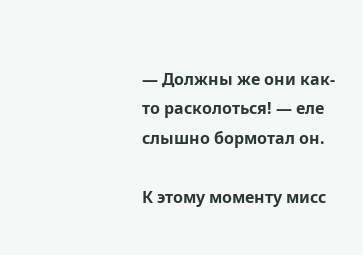— Должны же они как-то расколоться! — еле слышно бормотал он.

К этому моменту мисс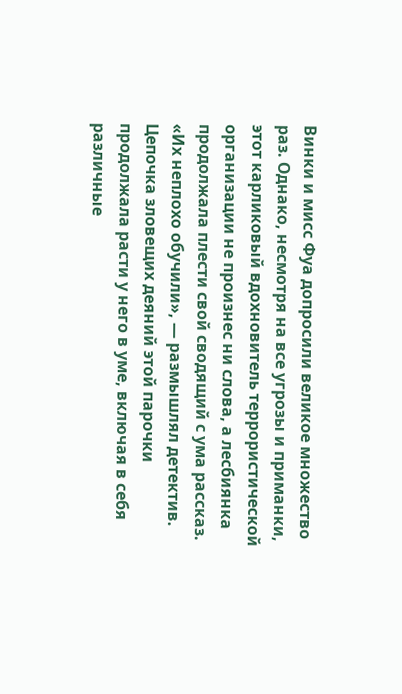Винки и мисс Фуа допросили великое множество раз. Однако, несмотря на все угрозы и приманки, этот карликовый вдохновитель террористической организации не произнес ни слова, а лесбиянка продолжала плести свой сводящий с ума рассказ. «Их неплохо обучили», — размышлял детектив. Цепочка зловещих деяний этой парочки продолжала расти у него в уме, включая в себя различные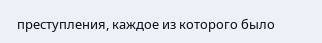преступления, каждое из которого было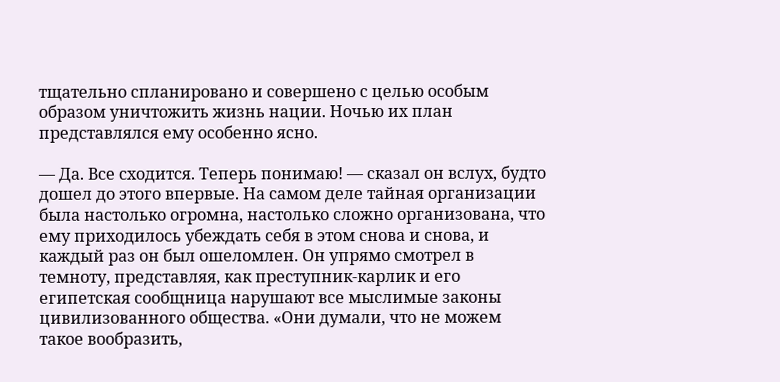тщательно спланировано и совершено с целью особым образом уничтожить жизнь нации. Ночью их план представлялся ему особенно ясно.

— Да. Все сходится. Теперь понимаю! — сказал он вслух, будто дошел до этого впервые. На самом деле тайная организации была настолько огромна, настолько сложно организована, что ему приходилось убеждать себя в этом снова и снова, и каждый раз он был ошеломлен. Он упрямо смотрел в темноту, представляя, как преступник-карлик и его египетская сообщница нарушают все мыслимые законы цивилизованного общества. «Они думали, что не можем такое вообразить,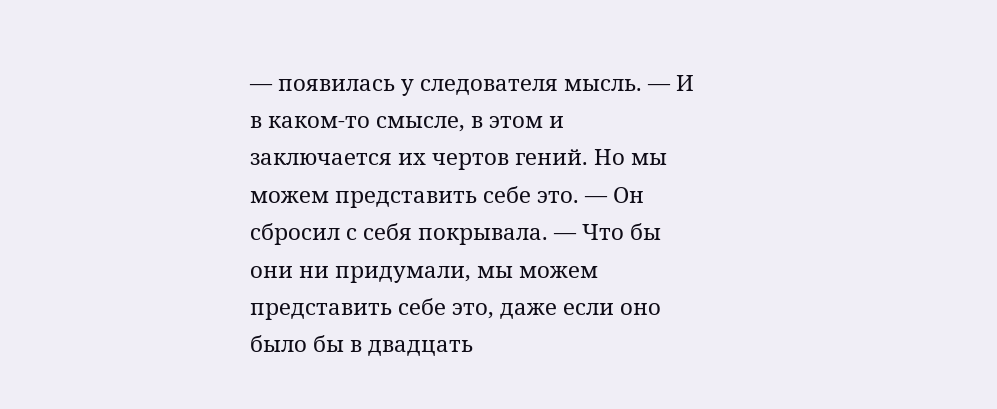— появилась у следователя мысль. — И в каком-то смысле, в этом и заключается их чертов гений. Но мы можем представить себе это. — Он сбросил с себя покрывала. — Что бы они ни придумали, мы можем представить себе это, даже если оно было бы в двадцать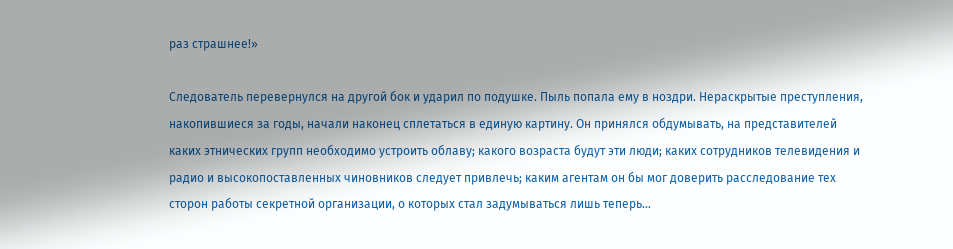раз страшнее!»

Следователь перевернулся на другой бок и ударил по подушке. Пыль попала ему в ноздри. Нераскрытые преступления, накопившиеся за годы, начали наконец сплетаться в единую картину. Он принялся обдумывать, на представителей каких этнических групп необходимо устроить облаву; какого возраста будут эти люди; каких сотрудников телевидения и радио и высокопоставленных чиновников следует привлечь; каким агентам он бы мог доверить расследование тех сторон работы секретной организации, о которых стал задумываться лишь теперь…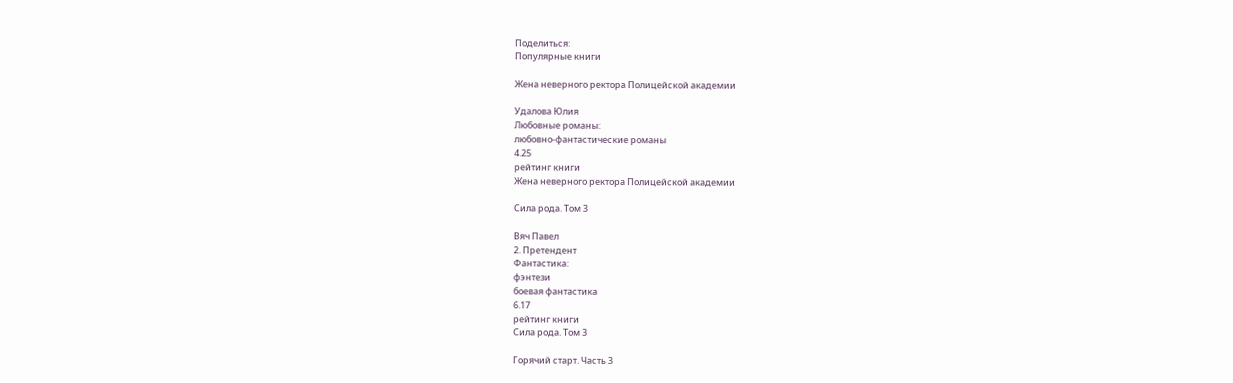Поделиться:
Популярные книги

Жена неверного ректора Полицейской академии

Удалова Юлия
Любовные романы:
любовно-фантастические романы
4.25
рейтинг книги
Жена неверного ректора Полицейской академии

Сила рода. Том 3

Вяч Павел
2. Претендент
Фантастика:
фэнтези
боевая фантастика
6.17
рейтинг книги
Сила рода. Том 3

Горячий старт. Часть 3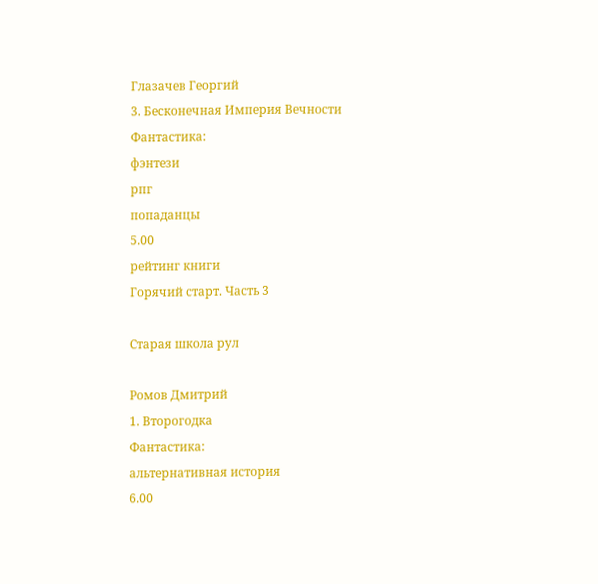Глазачев Георгий
3. Бесконечная Империя Вечности
Фантастика:
фэнтези
рпг
попаданцы
5.00
рейтинг книги
Горячий старт. Часть 3

Старая школа рул

Ромов Дмитрий
1. Второгодка
Фантастика:
альтернативная история
6.00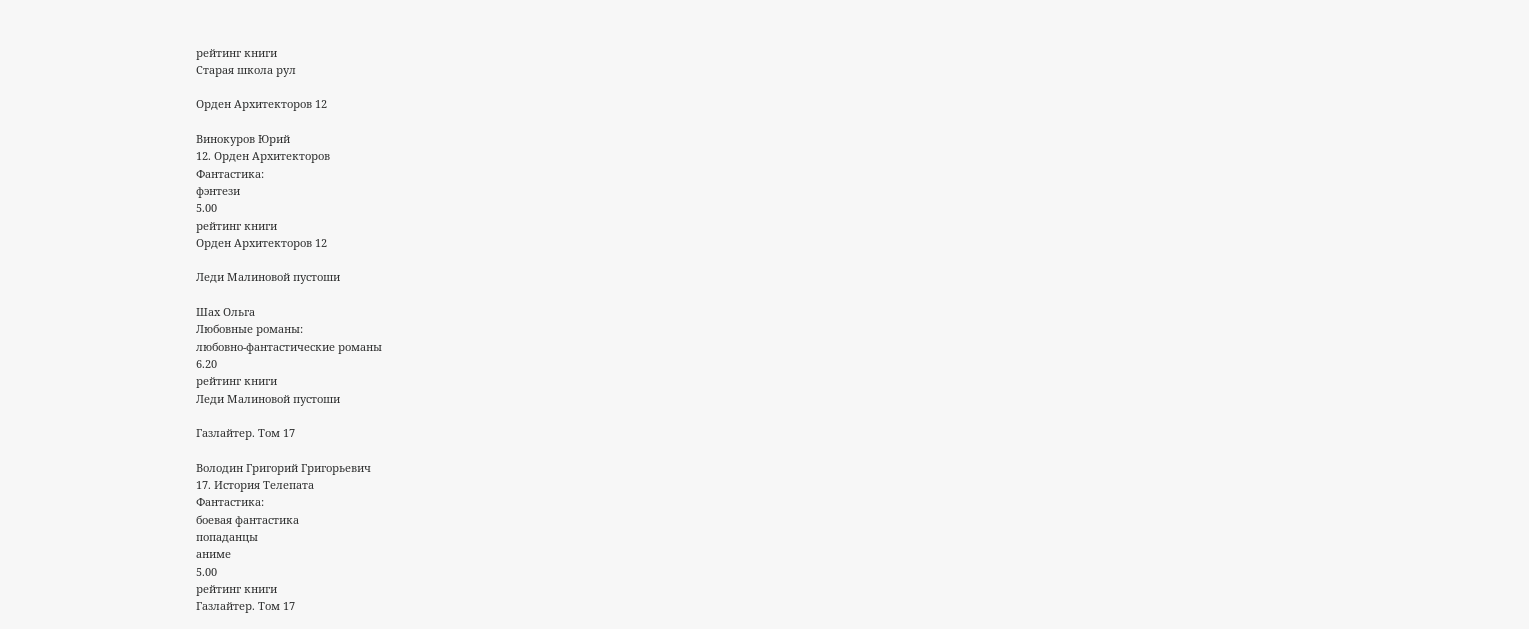рейтинг книги
Старая школа рул

Орден Архитекторов 12

Винокуров Юрий
12. Орден Архитекторов
Фантастика:
фэнтези
5.00
рейтинг книги
Орден Архитекторов 12

Леди Малиновой пустоши

Шах Ольга
Любовные романы:
любовно-фантастические романы
6.20
рейтинг книги
Леди Малиновой пустоши

Газлайтер. Том 17

Володин Григорий Григорьевич
17. История Телепата
Фантастика:
боевая фантастика
попаданцы
аниме
5.00
рейтинг книги
Газлайтер. Том 17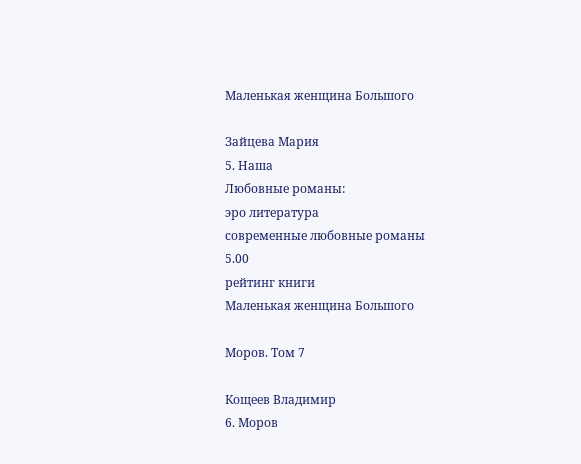Маленькая женщина Большого

Зайцева Мария
5. Наша
Любовные романы:
эро литература
современные любовные романы
5.00
рейтинг книги
Маленькая женщина Большого

Моров. Том 7

Кощеев Владимир
6. Моров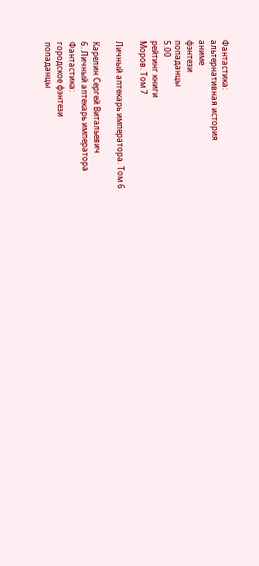Фантастика:
альтернативная история
аниме
фэнтези
попаданцы
5.00
рейтинг книги
Моров. Том 7

Личный аптекарь императора. Том 6

Карелин Сергей Витальевич
6. Личный аптекарь императора
Фантастика:
городское фэнтези
попаданцы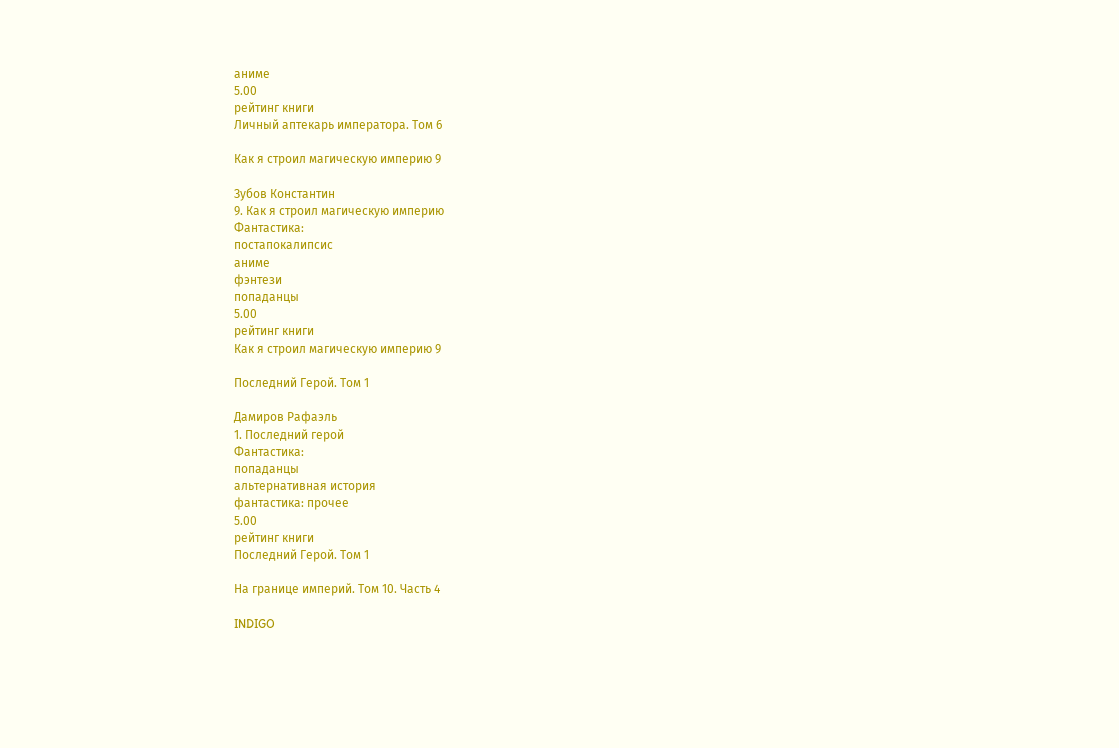аниме
5.00
рейтинг книги
Личный аптекарь императора. Том 6

Как я строил магическую империю 9

Зубов Константин
9. Как я строил магическую империю
Фантастика:
постапокалипсис
аниме
фэнтези
попаданцы
5.00
рейтинг книги
Как я строил магическую империю 9

Последний Герой. Том 1

Дамиров Рафаэль
1. Последний герой
Фантастика:
попаданцы
альтернативная история
фантастика: прочее
5.00
рейтинг книги
Последний Герой. Том 1

На границе империй. Том 10. Часть 4

INDIGO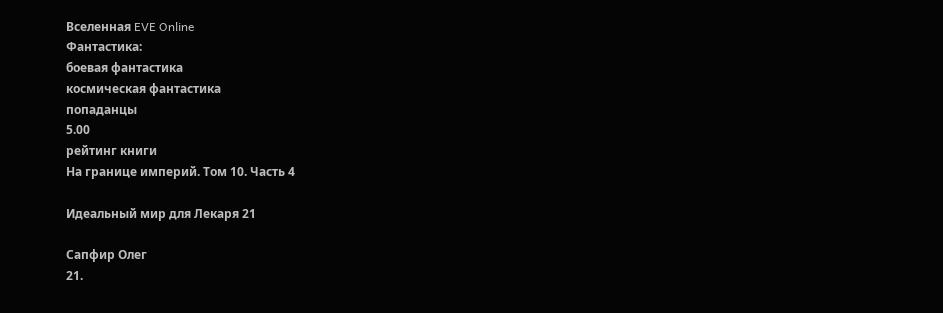Вселенная EVE Online
Фантастика:
боевая фантастика
космическая фантастика
попаданцы
5.00
рейтинг книги
На границе империй. Том 10. Часть 4

Идеальный мир для Лекаря 21

Сапфир Олег
21.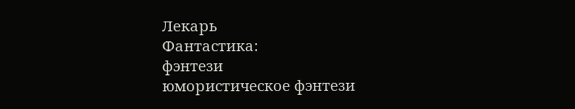Лекарь
Фантастика:
фэнтези
юмористическое фэнтези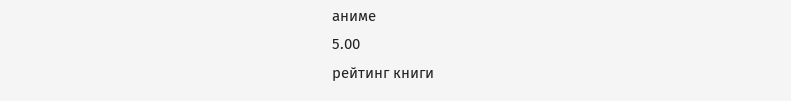аниме
5.00
рейтинг книги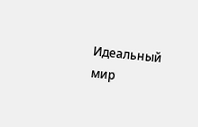Идеальный мир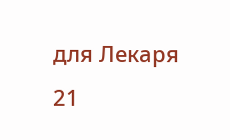для Лекаря 21